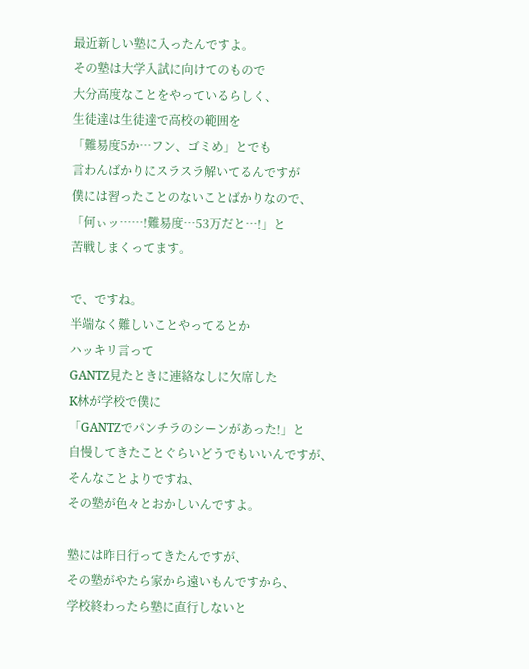最近新しい塾に入ったんですよ。
その塾は大学入試に向けてのもので
大分高度なことをやっているらしく、
生徒達は生徒達で高校の範囲を
「難易度5か…フン、ゴミめ」とでも
言わんばかりにスラスラ解いてるんですが
僕には習ったことのないことばかりなので、
「何ぃッ……!難易度…53万だと…!」と
苦戦しまくってます。

で、ですね。
半端なく難しいことやってるとか
ハッキリ言って
GANTZ見たときに連絡なしに欠席した
K林が学校で僕に
「GANTZでパンチラのシーンがあった!」と
自慢してきたことぐらいどうでもいいんですが、
そんなことよりですね、
その塾が色々とおかしいんですよ。

塾には昨日行ってきたんですが、
その塾がやたら家から遠いもんですから、
学校終わったら塾に直行しないと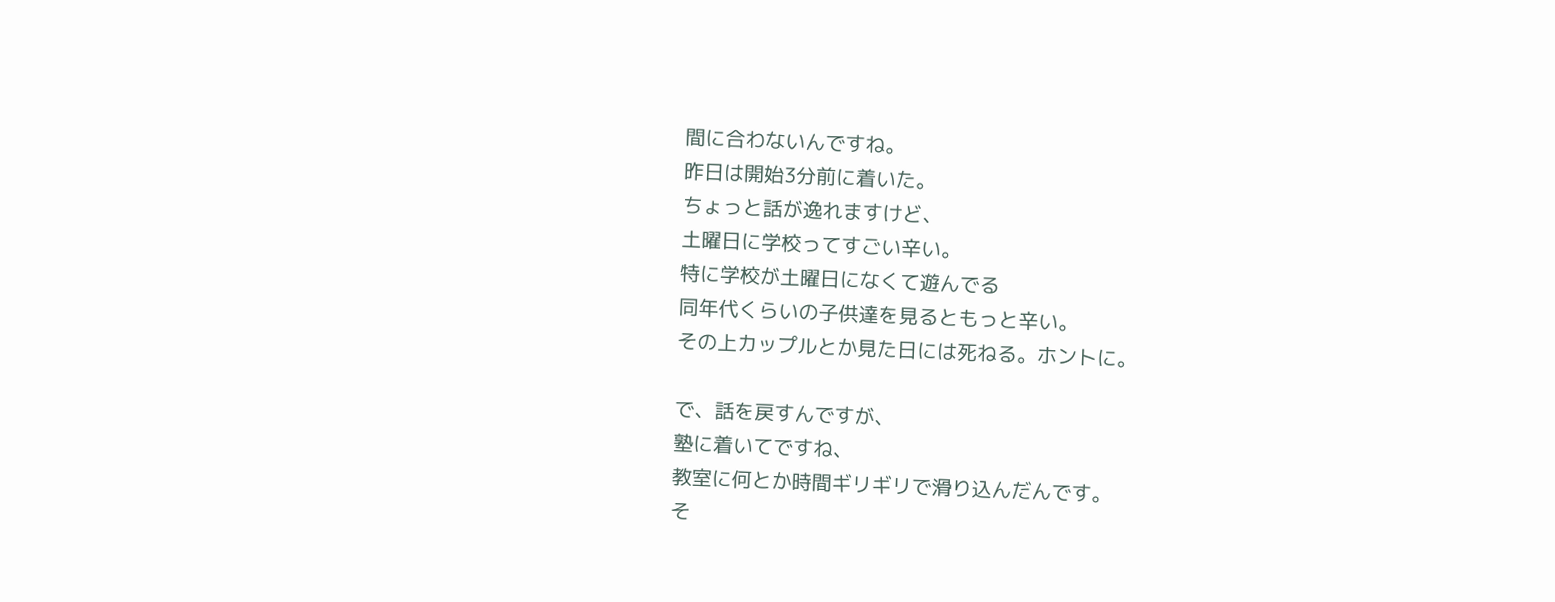間に合わないんですね。
昨日は開始3分前に着いた。
ちょっと話が逸れますけど、
土曜日に学校ってすごい辛い。
特に学校が土曜日になくて遊んでる
同年代くらいの子供達を見るともっと辛い。
その上カップルとか見た日には死ねる。ホントに。

で、話を戻すんですが、
塾に着いてですね、
教室に何とか時間ギリギリで滑り込んだんです。
そ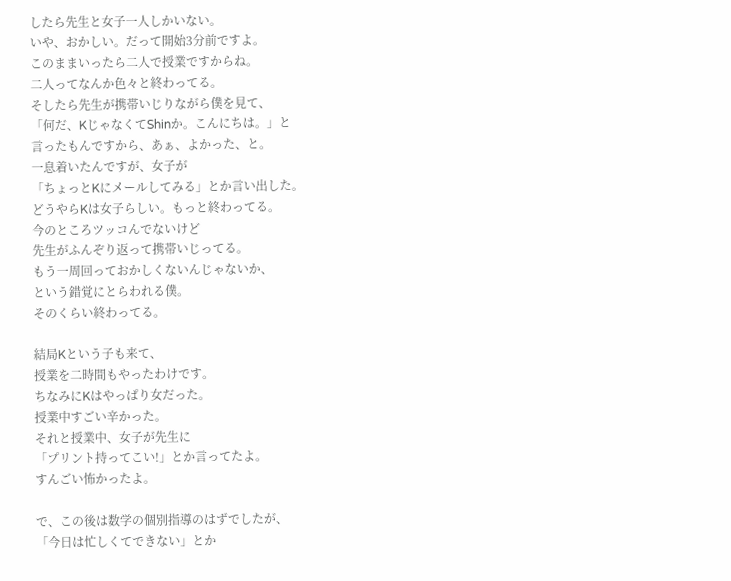したら先生と女子一人しかいない。
いや、おかしい。だって開始3分前ですよ。
このままいったら二人で授業ですからね。
二人ってなんか色々と終わってる。
そしたら先生が携帯いじりながら僕を見て、
「何だ、KじゃなくてShinか。こんにちは。」と
言ったもんですから、あぁ、よかった、と。
一息着いたんですが、女子が
「ちょっとKにメールしてみる」とか言い出した。
どうやらKは女子らしい。もっと終わってる。
今のところツッコんでないけど
先生がふんぞり返って携帯いじってる。
もう一周回っておかしくないんじゃないか、
という錯覚にとらわれる僕。
そのくらい終わってる。

結局Kという子も来て、
授業を二時間もやったわけです。
ちなみにKはやっぱり女だった。
授業中すごい辛かった。
それと授業中、女子が先生に
「プリント持ってこい!」とか言ってたよ。
すんごい怖かったよ。

で、この後は数学の個別指導のはずでしたが、
「今日は忙しくてできない」とか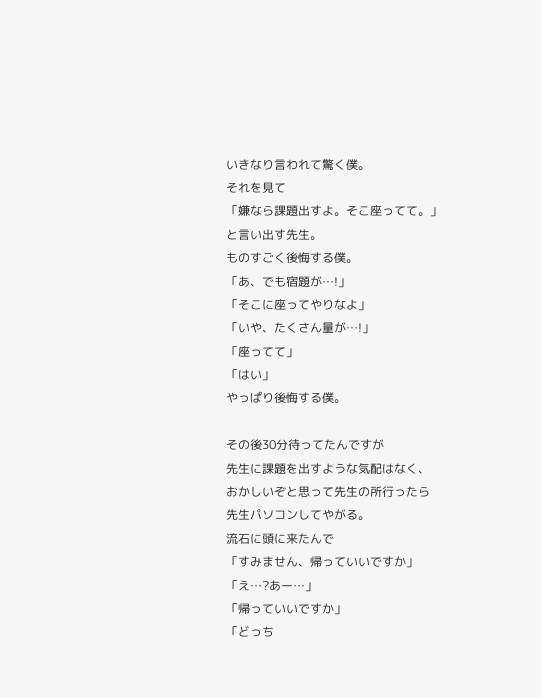いきなり言われて驚く僕。
それを見て
「嫌なら課題出すよ。そこ座ってて。」
と言い出す先生。
ものすごく後悔する僕。
「あ、でも宿題が…!」
「そこに座ってやりなよ」
「いや、たくさん量が…!」
「座ってて」
「はい」
やっぱり後悔する僕。

その後30分待ってたんですが
先生に課題を出すような気配はなく、
おかしいぞと思って先生の所行ったら
先生パソコンしてやがる。
流石に頭に来たんで
「すみません、帰っていいですか」
「え…?あー…」
「帰っていいですか」
「どっち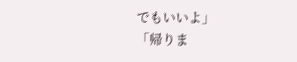でもいいよ」
「帰りま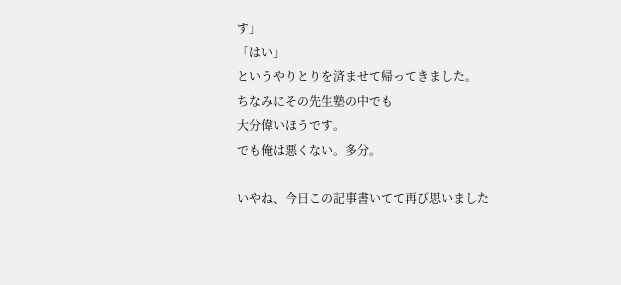す」
「はい」
というやりとりを済ませて帰ってきました。
ちなみにその先生塾の中でも
大分偉いほうです。
でも俺は悪くない。多分。

いやね、今日この記事書いてて再び思いました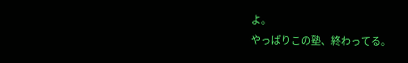よ。
やっぱりこの塾、終わってる。